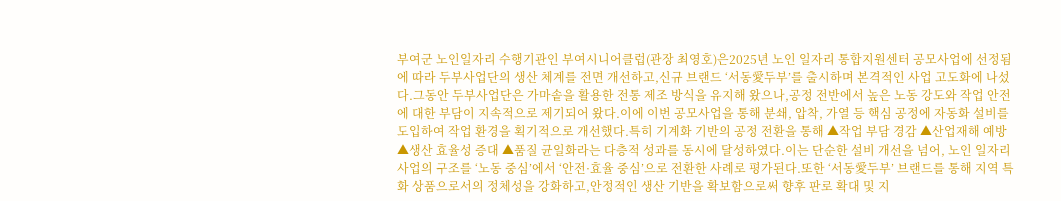부여군 노인일자리 수행기관인 부여시니어클럽(관장 최영호)은2025년 노인 일자리 통합지원센터 공모사업에 선정됨에 따라 두부사업단의 생산 체계를 전면 개선하고,신규 브랜드 ‘서동愛두부’를 출시하며 본격적인 사업 고도화에 나섰다.그동안 두부사업단은 가마솥을 활용한 전통 제조 방식을 유지해 왔으나,공정 전반에서 높은 노동 강도와 작업 안전에 대한 부담이 지속적으로 제기되어 왔다.이에 이번 공모사업을 통해 분쇄, 압착, 가열 등 핵심 공정에 자동화 설비를 도입하여 작업 환경을 획기적으로 개선했다.특히 기계화 기반의 공정 전환을 통해 ▲작업 부담 경감 ▲산업재해 예방▲생산 효율성 증대 ▲품질 균일화라는 다층적 성과를 동시에 달성하였다.이는 단순한 설비 개선을 넘어, 노인 일자리 사업의 구조를 ‘노동 중심’에서 ‘안전·효율 중심’으로 전환한 사례로 평가된다.또한 ‘서동愛두부’ 브랜드를 통해 지역 특화 상품으로서의 정체성을 강화하고,안정적인 생산 기반을 확보함으로써 향후 판로 확대 및 지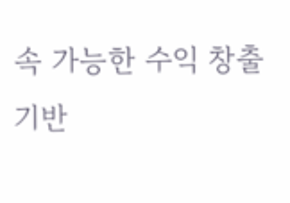속 가능한 수익 창출 기반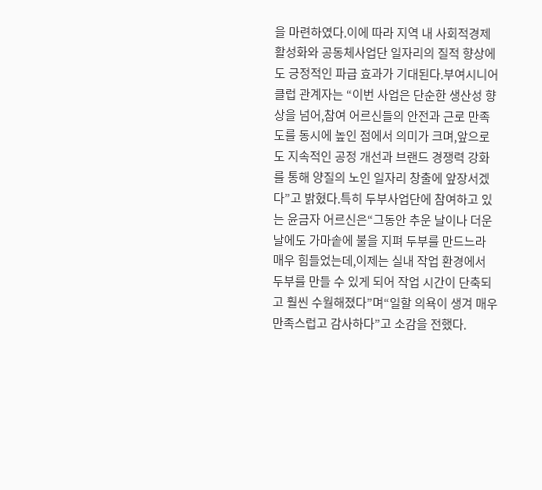을 마련하였다.이에 따라 지역 내 사회적경제 활성화와 공동체사업단 일자리의 질적 향상에도 긍정적인 파급 효과가 기대된다.부여시니어클럽 관계자는 “이번 사업은 단순한 생산성 향상을 넘어,참여 어르신들의 안전과 근로 만족도를 동시에 높인 점에서 의미가 크며,앞으로도 지속적인 공정 개선과 브랜드 경쟁력 강화를 통해 양질의 노인 일자리 창출에 앞장서겠다”고 밝혔다.특히 두부사업단에 참여하고 있는 윤금자 어르신은“그동안 추운 날이나 더운 날에도 가마솥에 불을 지펴 두부를 만드느라 매우 힘들었는데,이제는 실내 작업 환경에서 두부를 만들 수 있게 되어 작업 시간이 단축되고 훨씬 수월해졌다”며“일할 의욕이 생겨 매우 만족스럽고 감사하다”고 소감을 전했다.